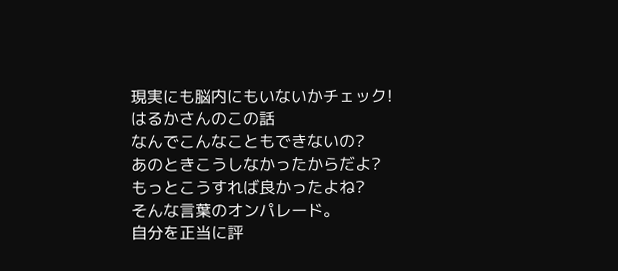現実にも脳内にもいないかチェック!
はるかさんのこの話
なんでこんなこともできないの?
あのときこうしなかったからだよ?
もっとこうすれば良かったよね?
そんな言葉のオンパレード。
自分を正当に評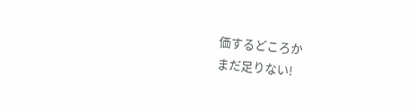価するどころか
まだ足りない!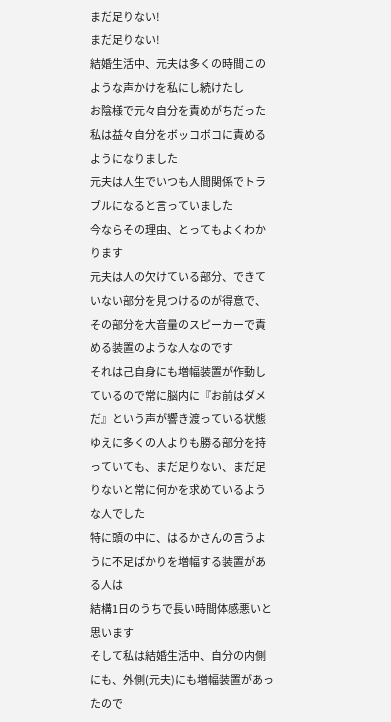まだ足りない!
まだ足りない!
結婚生活中、元夫は多くの時間このような声かけを私にし続けたし
お陰様で元々自分を責めがちだった私は益々自分をボッコボコに責めるようになりました
元夫は人生でいつも人間関係でトラブルになると言っていました
今ならその理由、とってもよくわかります
元夫は人の欠けている部分、できていない部分を見つけるのが得意で、その部分を大音量のスピーカーで責める装置のような人なのです
それは己自身にも増幅装置が作動しているので常に脳内に『お前はダメだ』という声が響き渡っている状態
ゆえに多くの人よりも勝る部分を持っていても、まだ足りない、まだ足りないと常に何かを求めているような人でした
特に頭の中に、はるかさんの言うように不足ばかりを増幅する装置がある人は
結構1日のうちで長い時間体感悪いと思います
そして私は結婚生活中、自分の内側にも、外側(元夫)にも増幅装置があったので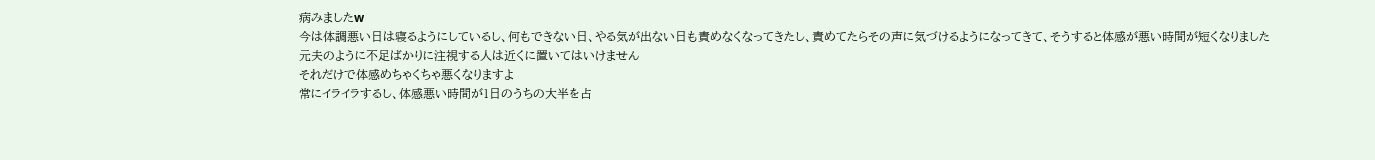病みましたw
今は体調悪い日は寝るようにしているし、何もできない日、やる気が出ない日も責めなくなってきたし、責めてたらその声に気づけるようになってきて、そうすると体感が悪い時間が短くなりました
元夫のように不足ばかりに注視する人は近くに置いてはいけません
それだけで体感めちゃくちゃ悪くなりますよ
常にイライラするし、体感悪い時間が1日のうちの大半を占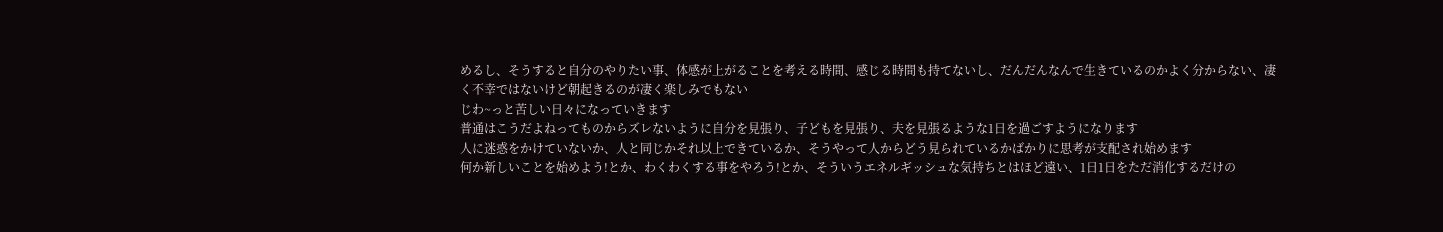めるし、そうすると自分のやりたい事、体感が上がることを考える時間、感じる時間も持てないし、だんだんなんで生きているのかよく分からない、凄く不幸ではないけど朝起きるのが凄く楽しみでもない
じわ~っと苦しい日々になっていきます
普通はこうだよねってものからズレないように自分を見張り、子どもを見張り、夫を見張るような1日を過ごすようになります
人に迷惑をかけていないか、人と同じかそれ以上できているか、そうやって人からどう見られているかばかりに思考が支配され始めます
何か新しいことを始めよう!とか、わくわくする事をやろう!とか、そういうエネルギッシュな気持ちとはほど遠い、1日1日をただ消化するだけの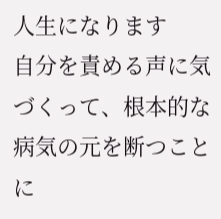人生になります
自分を責める声に気づくって、根本的な病気の元を断つことに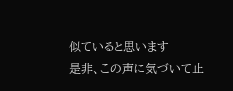似ていると思います
是非、この声に気づいて止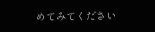めてみてください